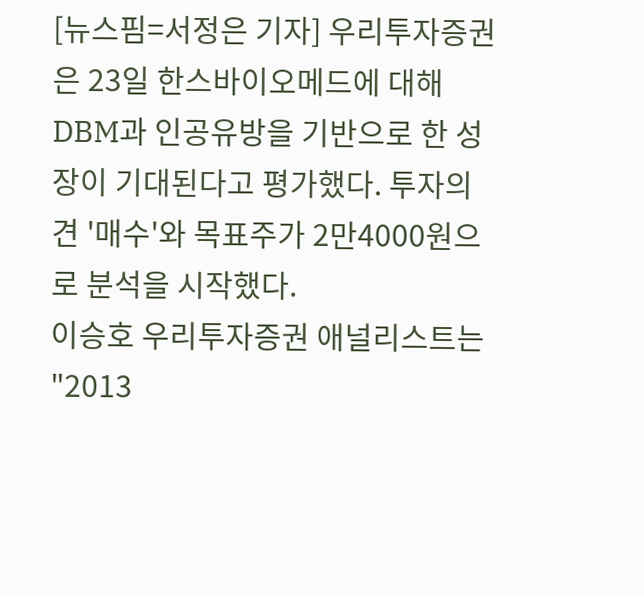[뉴스핌=서정은 기자] 우리투자증권은 23일 한스바이오메드에 대해 DBM과 인공유방을 기반으로 한 성장이 기대된다고 평가했다. 투자의견 '매수'와 목표주가 2만4000원으로 분석을 시작했다.
이승호 우리투자증권 애널리스트는 "2013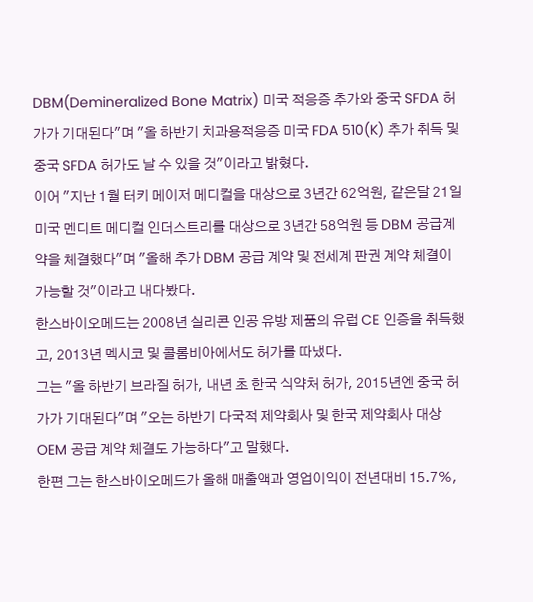DBM(Demineralized Bone Matrix) 미국 적응증 추가와 중국 SFDA 허가가 기대된다"며 "올 하반기 치과용적응증 미국 FDA 510(K) 추가 취득 및 중국 SFDA 허가도 날 수 있을 것"이라고 밝혔다.
이어 "지난 1월 터키 메이저 메디컬을 대상으로 3년간 62억원, 같은달 21일 미국 멘디트 메디컬 인더스트리를 대상으로 3년간 58억원 등 DBM 공급계약을 체결했다"며 "올해 추가 DBM 공급 계약 및 전세계 판권 계약 체결이 가능할 것"이라고 내다봤다.
한스바이오메드는 2008년 실리콘 인공 유방 제품의 유럽 CE 인증을 취득했고, 2013년 멕시코 및 콜롬비아에서도 허가를 따냈다.
그는 "올 하반기 브라질 허가, 내년 초 한국 식약처 허가, 2015년엔 중국 허가가 기대된다"며 "오는 하반기 다국적 제약회사 및 한국 제약회사 대상 OEM 공급 계약 체결도 가능하다"고 말했다.
한편 그는 한스바이오메드가 올해 매출액과 영업이익이 전년대비 15.7%,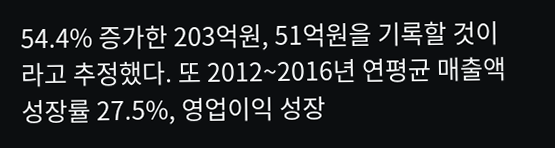54.4% 증가한 203억원, 51억원을 기록할 것이라고 추정했다. 또 2012~2016년 연평균 매출액 성장률 27.5%, 영업이익 성장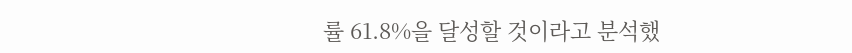률 61.8%을 달성할 것이라고 분석했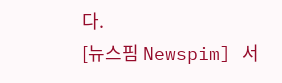다.
[뉴스핌 Newspim] 서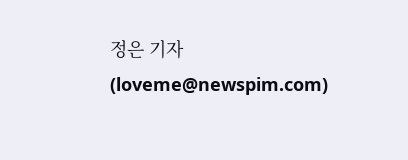정은 기자 (loveme@newspim.com)